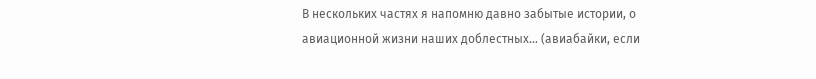В нескольких частях я напомню давно забытые истории, о авиационной жизни наших доблестных… (авиабайки, если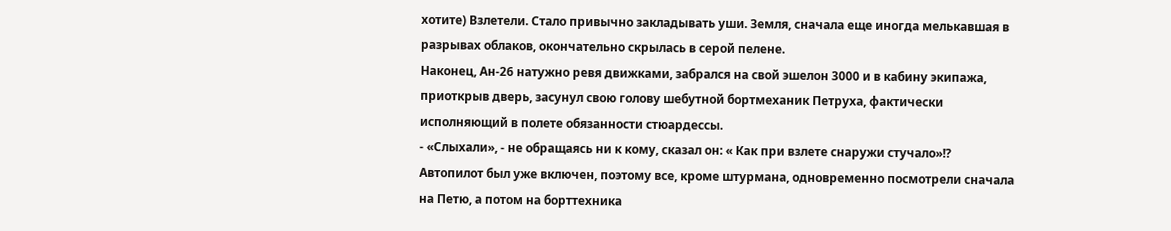хотите) Взлетели. Стало привычно закладывать уши. Земля, сначала еще иногда мелькавшая в разрывах облаков, окончательно скрылась в серой пелене.
Наконец, Ан-26 натужно ревя движками, забрался на свой эшелон 3000 и в кабину экипажа, приоткрыв дверь, засунул свою голову шебутной бортмеханик Петруха, фактически исполняющий в полете обязанности стюардессы.
- «Слыхали», - не обращаясь ни к кому, сказал он: « Как при взлете снаружи стучало»!?
Автопилот был уже включен, поэтому все, кроме штурмана, одновременно посмотрели сначала на Петю, а потом на борттехника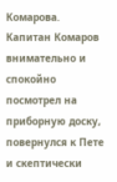Комарова. Капитан Комаров внимательно и спокойно посмотрел на приборную доску, повернулся к Пете и скептически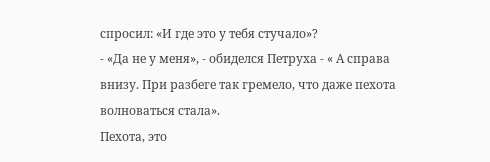спросил: «И где это у тебя стучало»?
- «Да не у меня», - обиделся Петруха - « А справа внизу. При разбеге так гремело, что даже пехота волноваться стала».
Пехота, это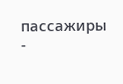пассажиры -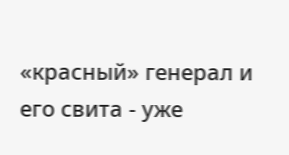«красный» генерал и его свита - уже